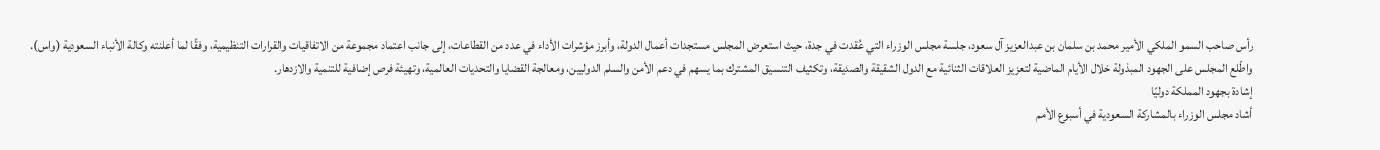رأس صاحب السمو الملكي الأمير محمد بن سلمان بن عبدالعزيز آل سعود، جلسة مجلس الوزراء التي عُقدت في جدة، حيث استعرض المجلس مستجدات أعمال الدولة، وأبرز مؤشرات الأداء في عدد من القطاعات، إلى جانب اعتماد مجموعة من الاتفاقيات والقرارات التنظيمية، وفقًا لما أعلنته وكالة الأنباء السعودية (واس).
واطّلع المجلس على الجهود المبذولة خلال الأيام الماضية لتعزيز العلاقات الثنائية مع الدول الشقيقة والصديقة، وتكثيف التنسيق المشترك بما يسهم في دعم الأمن والسلم الدوليين، ومعالجة القضايا والتحديات العالمية، وتهيئة فرص إضافية للتنمية والازدهار.
إشادة بجهود المملكة دوليًا
أشاد مجلس الوزراء بالمشاركة السعودية في أسبوع الأمم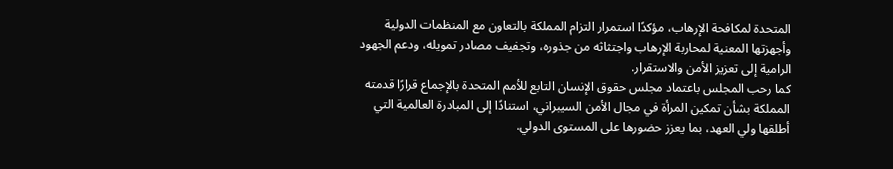المتحدة لمكافحة الإرهاب، مؤكدًا استمرار التزام المملكة بالتعاون مع المنظمات الدولية وأجهزتها المعنية لمحاربة الإرهاب واجتثاثه من جذوره، وتجفيف مصادر تمويله، ودعم الجهود الرامية إلى تعزيز الأمن والاستقرار.
كما رحب المجلس باعتماد مجلس حقوق الإنسان التابع للأمم المتحدة بالإجماع قرارًا قدمته المملكة بشأن تمكين المرأة في مجال الأمن السيبراني، استنادًا إلى المبادرة العالمية التي أطلقها ولي العهد، بما يعزز حضورها على المستوى الدولي.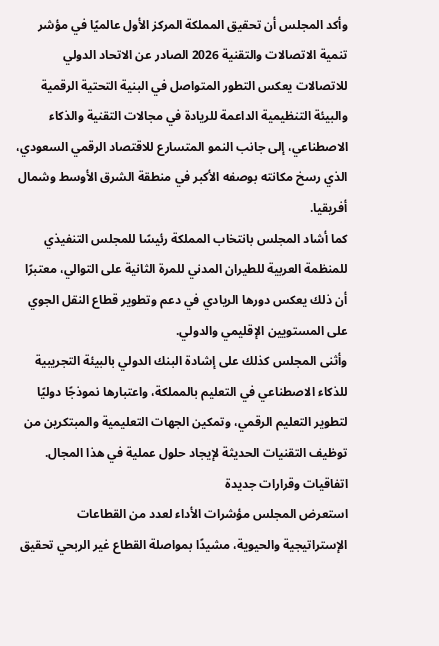وأكد المجلس أن تحقيق المملكة المركز الأول عالميًا في مؤشر تنمية الاتصالات والتقنية 2026 الصادر عن الاتحاد الدولي للاتصالات يعكس التطور المتواصل في البنية التحتية الرقمية والبيئة التنظيمية الداعمة للريادة في مجالات التقنية والذكاء الاصطناعي، إلى جانب النمو المتسارع للاقتصاد الرقمي السعودي، الذي رسخ مكانته بوصفه الأكبر في منطقة الشرق الأوسط وشمال أفريقيا.
كما أشاد المجلس بانتخاب المملكة رئيسًا للمجلس التنفيذي للمنظمة العربية للطيران المدني للمرة الثانية على التوالي، معتبرًا أن ذلك يعكس دورها الريادي في دعم وتطوير قطاع النقل الجوي على المستويين الإقليمي والدولي.
وأثنى المجلس كذلك على إشادة البنك الدولي بالبيئة التجريبية للذكاء الاصطناعي في التعليم بالمملكة، واعتبارها نموذجًا دوليًا لتطوير التعليم الرقمي، وتمكين الجهات التعليمية والمبتكرين من توظيف التقنيات الحديثة لإيجاد حلول عملية في هذا المجال.
اتفاقيات وقرارات جديدة
استعرض المجلس مؤشرات الأداء لعدد من القطاعات الإستراتيجية والحيوية، مشيدًا بمواصلة القطاع غير الربحي تحقيق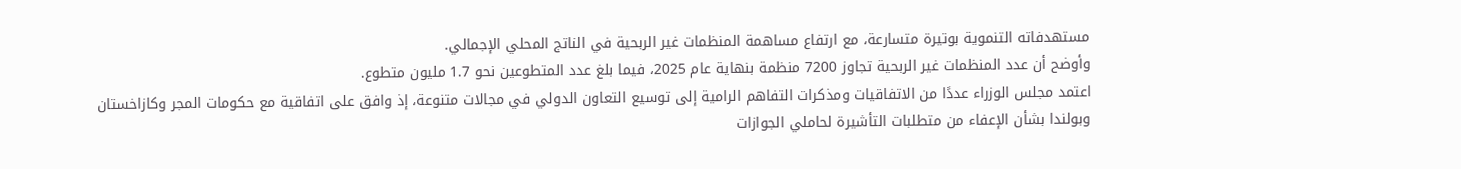مستهدفاته التنموية بوتيرة متسارعة، مع ارتفاع مساهمة المنظمات غير الربحية في الناتج المحلي الإجمالي.
وأوضح أن عدد المنظمات غير الربحية تجاوز 7200 منظمة بنهاية عام 2025، فيما بلغ عدد المتطوعين نحو 1.7 مليون متطوع.
اعتمد مجلس الوزراء عددًا من الاتفاقيات ومذكرات التفاهم الرامية إلى توسيع التعاون الدولي في مجالات متنوعة، إذ وافق على اتفاقية مع حكومات المجر وكازاخستان وبولندا بشأن الإعفاء من متطلبات التأشيرة لحاملي الجوازات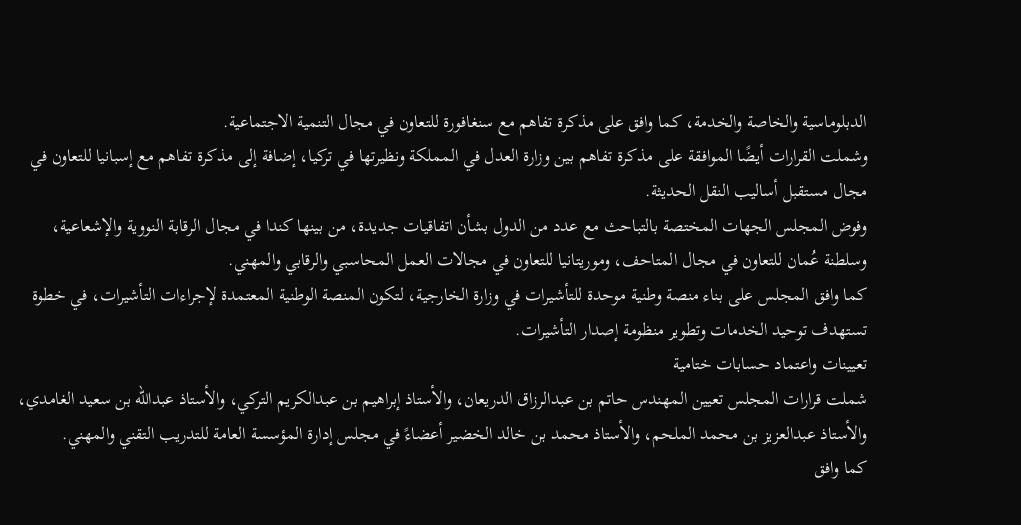الدبلوماسية والخاصة والخدمة، كما وافق على مذكرة تفاهم مع سنغافورة للتعاون في مجال التنمية الاجتماعية.
وشملت القرارات أيضًا الموافقة على مذكرة تفاهم بين وزارة العدل في المملكة ونظيرتها في تركيا، إضافة إلى مذكرة تفاهم مع إسبانيا للتعاون في مجال مستقبل أساليب النقل الحديثة.
وفوض المجلس الجهات المختصة بالتباحث مع عدد من الدول بشأن اتفاقيات جديدة، من بينها كندا في مجال الرقابة النووية والإشعاعية، وسلطنة عُمان للتعاون في مجال المتاحف، وموريتانيا للتعاون في مجالات العمل المحاسبي والرقابي والمهني.
كما وافق المجلس على بناء منصة وطنية موحدة للتأشيرات في وزارة الخارجية، لتكون المنصة الوطنية المعتمدة لإجراءات التأشيرات، في خطوة تستهدف توحيد الخدمات وتطوير منظومة إصدار التأشيرات.
تعيينات واعتماد حسابات ختامية
شملت قرارات المجلس تعيين المهندس حاتم بن عبدالرزاق الدريعان، والأستاذ إبراهيم بن عبدالكريم التركي، والأستاذ عبدالله بن سعيد الغامدي، والأستاذ عبدالعزيز بن محمد الملحم، والأستاذ محمد بن خالد الخضير أعضاءً في مجلس إدارة المؤسسة العامة للتدريب التقني والمهني.
كما وافق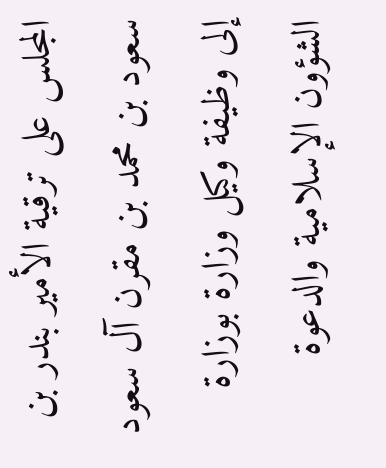المجلس على ترقية الأمير بندر بن سعود بن محمد بن مقرن آل سعود إلى وظيفة وكيل وزارة بوزارة الشؤون الإسلامية والدعوة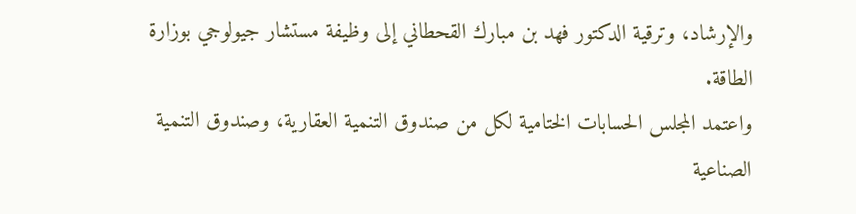والإرشاد، وترقية الدكتور فهد بن مبارك القحطاني إلى وظيفة مستشار جيولوجي بوزارة الطاقة.
واعتمد المجلس الحسابات الختامية لكل من صندوق التنمية العقارية، وصندوق التنمية الصناعية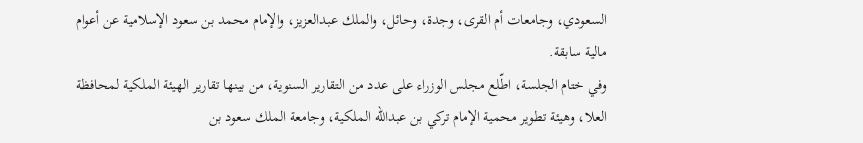السعودي، وجامعات أم القرى، وجدة، وحائل، والملك عبدالعزيز، والإمام محمد بن سعود الإسلامية عن أعوام مالية سابقة.
وفي ختام الجلسة، اطّلع مجلس الوزراء على عدد من التقارير السنوية، من بينها تقارير الهيئة الملكية لمحافظة العلا، وهيئة تطوير محمية الإمام تركي بن عبدالله الملكية، وجامعة الملك سعود بن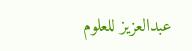عبدالعزيز للعلوم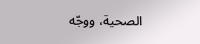الصحية، ووجّه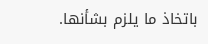باتخاذ ما يلزم بشأنها.